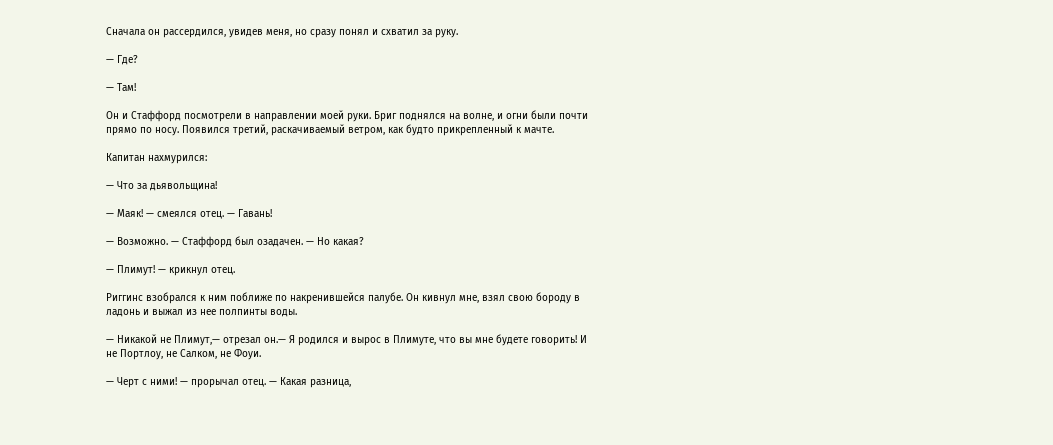Сначала он рассердился, увидев меня, но сразу понял и схватил за руку.

— Где?

— Там!

Он и Стаффорд посмотрели в направлении моей руки. Бриг поднялся на волне, и огни были почти прямо по носу. Появился третий, раскачиваемый ветром, как будто прикрепленный к мачте.

Капитан нахмурился:

— Что за дьявольщина!

— Маяк! — смеялся отец. — Гавань!

— Возможно. — Стаффорд был озадачен. — Но какая?

— Плимут! — крикнул отец.

Риггинс взобрался к ним поближе по накренившейся палубе. Он кивнул мне, взял свою бороду в ладонь и выжал из нее полпинты воды.

— Никакой не Плимут,— отрезал он.— Я родился и вырос в Плимуте, что вы мне будете говорить! И не Портлоу, не Салком, не Фоуи.

— Черт с ними! — прорычал отец. — Какая разница,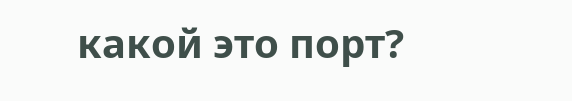какой это порт?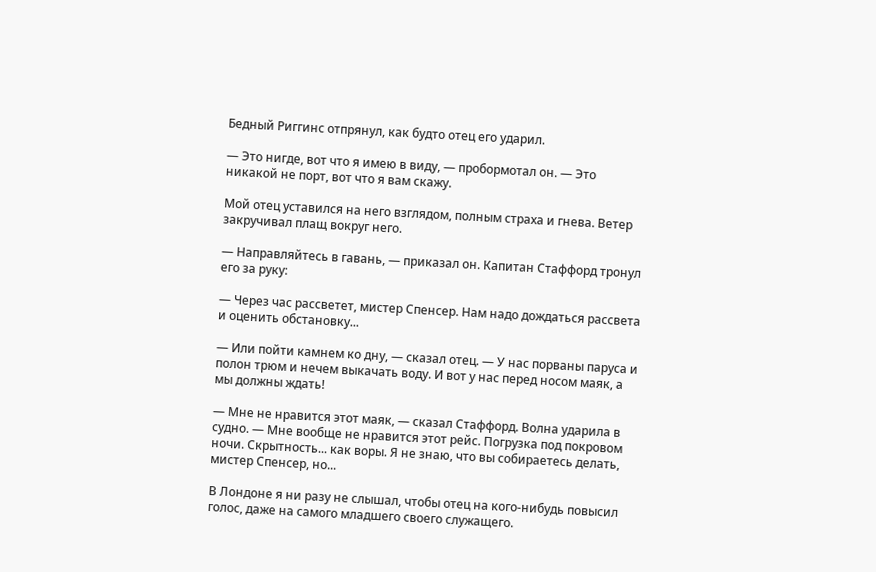Бедный Риггинс отпрянул, как будто отец его ударил.

— Это нигде, вот что я имею в виду, — пробормотал он. — Это никакой не порт, вот что я вам скажу.

Мой отец уставился на него взглядом, полным страха и гнева. Ветер закручивал плащ вокруг него.

— Направляйтесь в гавань, — приказал он. Капитан Стаффорд тронул его за руку:

— Через час рассветет, мистер Спенсер. Нам надо дождаться рассвета и оценить обстановку...

— Или пойти камнем ко дну, — сказал отец. — У нас порваны паруса и полон трюм и нечем выкачать воду. И вот у нас перед носом маяк, а мы должны ждать!

— Мне не нравится этот маяк, — сказал Стаффорд. Волна ударила в судно. — Мне вообще не нравится этот рейс. Погрузка под покровом ночи. Скрытность... как воры. Я не знаю, что вы собираетесь делать, мистер Спенсер, но...

В Лондоне я ни разу не слышал, чтобы отец на кого-нибудь повысил голос, даже на самого младшего своего служащего.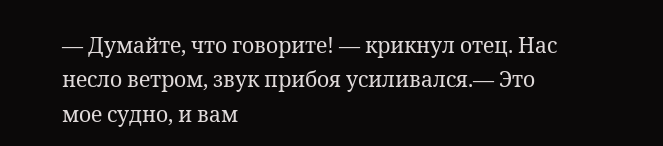— Думайте, что говорите! — крикнул отец. Нас несло ветром, звук прибоя усиливался.— Это мое судно, и вам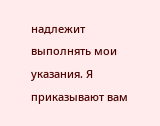надлежит выполнять мои указания. Я приказывают вам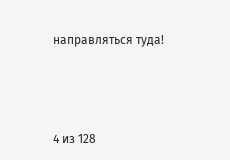направляться туда!



4 из 128